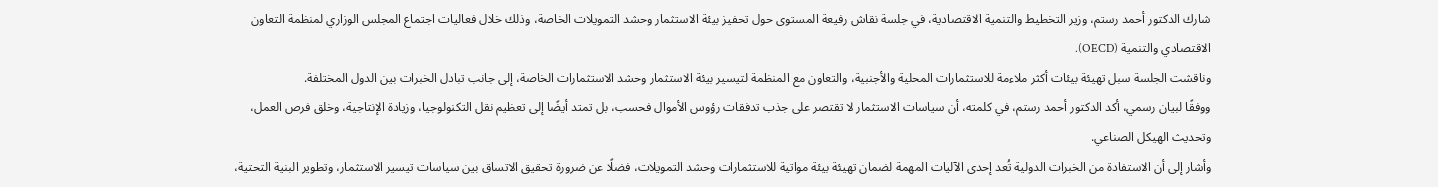شارك الدكتور أحمد رستم، وزير التخطيط والتنمية الاقتصادية، في جلسة نقاش رفيعة المستوى حول تحفيز بيئة الاستثمار وحشد التمويلات الخاصة، وذلك خلال فعاليات اجتماع المجلس الوزاري لمنظمة التعاون الاقتصادي والتنمية (OECD).
وناقشت الجلسة سبل تهيئة بيئات أكثر ملاءمة للاستثمارات المحلية والأجنبية، والتعاون مع المنظمة لتيسير بيئة الاستثمار وحشد الاستثمارات الخاصة، إلى جانب تبادل الخبرات بين الدول المختلفة.
ووفقًا لبيان رسمي، أكد الدكتور أحمد رستم، في كلمته، أن سياسات الاستثمار لا تقتصر على جذب تدفقات رؤوس الأموال فحسب، بل تمتد أيضًا إلى تعظيم نقل التكنولوجيا، وزيادة الإنتاجية، وخلق فرص العمل، وتحديث الهيكل الصناعي.
وأشار إلى أن الاستفادة من الخبرات الدولية تُعد إحدى الآليات المهمة لضمان تهيئة بيئة مواتية للاستثمارات وحشد التمويلات، فضلًا عن ضرورة تحقيق الاتساق بين سياسات تيسير الاستثمار، وتطوير البنية التحتية،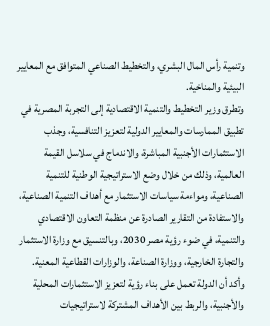وتنمية رأس المال البشري، والتخطيط الصناعي المتوافق مع المعايير البيئية والمناخية.
وتطرق وزير التخطيط والتنمية الاقتصادية إلى التجربة المصرية في تطبيق الممارسات والمعايير الدولية لتعزيز التنافسية، وجذب الاستثمارات الأجنبية المباشرة، والاندماج في سلاسل القيمة العالمية، وذلك من خلال وضع الاستراتيجية الوطنية للتنمية الصناعية، ومواءمة سياسات الاستثمار مع أهداف التنمية الصناعية، والاستفادة من التقارير الصادرة عن منظمة التعاون الاقتصادي والتنمية، في ضوء رؤية مصر 2030، وبالتنسيق مع وزارة الاستثمار والتجارة الخارجية، ووزارة الصناعة، والوزارات القطاعية المعنية.
وأكد أن الدولة تعمل على بناء رؤية لتعزيز الاستثمارات المحلية والأجنبية، والربط بين الأهداف المشتركة لاستراتيجيات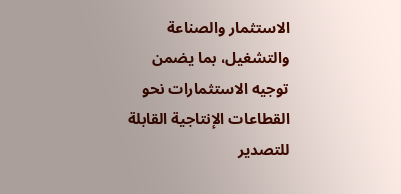الاستثمار والصناعة والتشغيل، بما يضمن توجيه الاستثمارات نحو القطاعات الإنتاجية القابلة للتصدير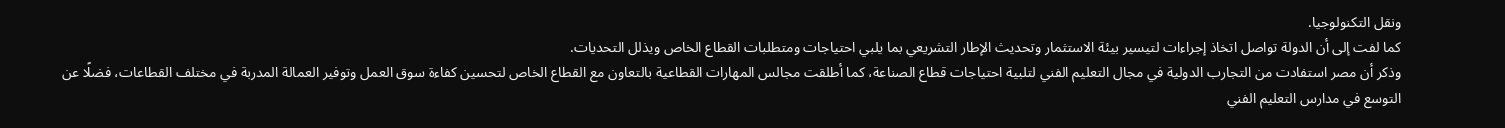ونقل التكنولوجيا.
كما لفت إلى أن الدولة تواصل اتخاذ إجراءات لتيسير بيئة الاستثمار وتحديث الإطار التشريعي بما يلبي احتياجات ومتطلبات القطاع الخاص ويذلل التحديات.
وذكر أن مصر استفادت من التجارب الدولية في مجال التعليم الفني لتلبية احتياجات قطاع الصناعة، كما أطلقت مجالس المهارات القطاعية بالتعاون مع القطاع الخاص لتحسين كفاءة سوق العمل وتوفير العمالة المدربة في مختلف القطاعات، فضلًا عن التوسع في مدارس التعليم الفني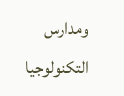ومدارس التكنولوجيا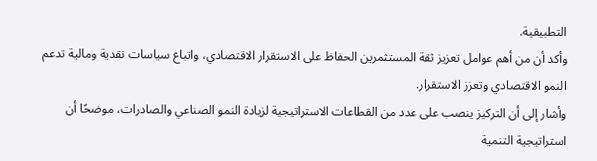التطبيقية.
وأكد أن من أهم عوامل تعزيز ثقة المستثمرين الحفاظ على الاستقرار الاقتصادي، واتباع سياسات نقدية ومالية تدعم النمو الاقتصادي وتعزز الاستقرار.
وأشار إلى أن التركيز ينصب على عدد من القطاعات الاستراتيجية لزيادة النمو الصناعي والصادرات، موضحًا أن استراتيجية التنمية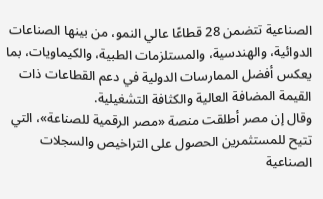الصناعية تتضمن 28 قطاعًا عالي النمو، من بينها الصناعات الدوائية، والهندسية، والمستلزمات الطبية، والكيماويات، بما يعكس أفضل الممارسات الدولية في دعم القطاعات ذات القيمة المضافة العالية والكثافة التشغيلية.
وقال إن مصر أطلقت منصة «مصر الرقمية للصناعة»، التي تتيح للمستثمرين الحصول على التراخيص والسجلات الصناعية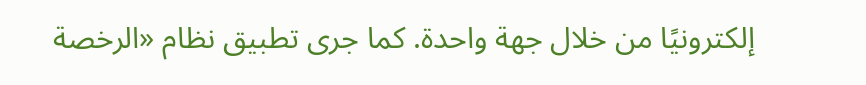إلكترونيًا من خلال جهة واحدة. كما جرى تطبيق نظام «الرخصة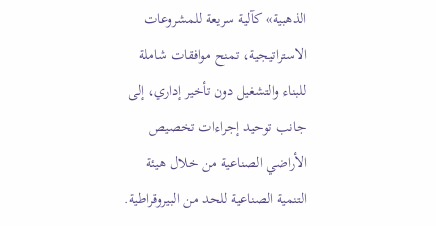الذهبية» كآلية سريعة للمشروعات الاستراتيجية، تمنح موافقات شاملة للبناء والتشغيل دون تأخير إداري، إلى جانب توحيد إجراءات تخصيص الأراضي الصناعية من خلال هيئة التنمية الصناعية للحد من البيروقراطية.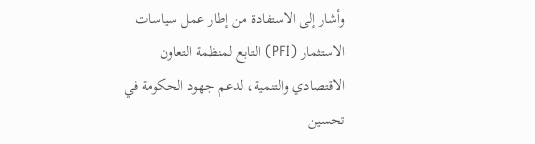وأشار إلى الاستفادة من إطار عمل سياسات الاستثمار (PFI) التابع لمنظمة التعاون الاقتصادي والتنمية، لدعم جهود الحكومة في تحسين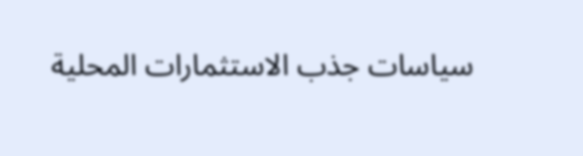سياسات جذب الاستثمارات المحلية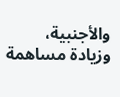والأجنبية، وزيادة مساهمة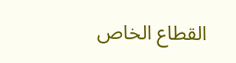القطاع الخاص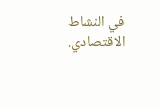في النشاط الاقتصادي.